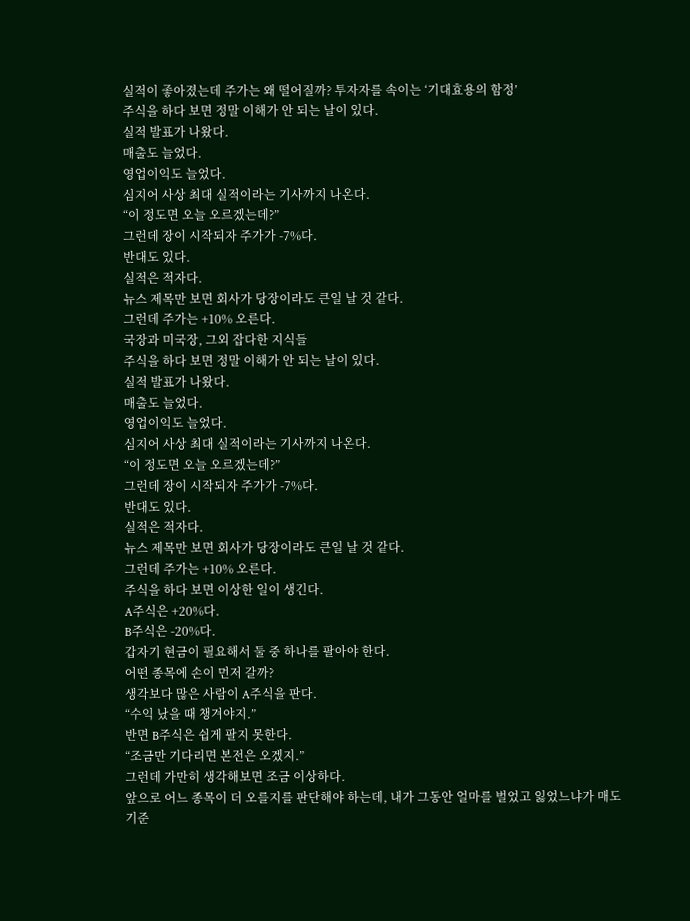실적이 좋아졌는데 주가는 왜 떨어질까? 투자자를 속이는 ‘기대효용의 함정’
주식을 하다 보면 정말 이해가 안 되는 날이 있다.
실적 발표가 나왔다.
매출도 늘었다.
영업이익도 늘었다.
심지어 사상 최대 실적이라는 기사까지 나온다.
“이 정도면 오늘 오르겠는데?”
그런데 장이 시작되자 주가가 -7%다.
반대도 있다.
실적은 적자다.
뉴스 제목만 보면 회사가 당장이라도 큰일 날 것 같다.
그런데 주가는 +10% 오른다.
국장과 미국장, 그외 잡다한 지식들
주식을 하다 보면 정말 이해가 안 되는 날이 있다.
실적 발표가 나왔다.
매출도 늘었다.
영업이익도 늘었다.
심지어 사상 최대 실적이라는 기사까지 나온다.
“이 정도면 오늘 오르겠는데?”
그런데 장이 시작되자 주가가 -7%다.
반대도 있다.
실적은 적자다.
뉴스 제목만 보면 회사가 당장이라도 큰일 날 것 같다.
그런데 주가는 +10% 오른다.
주식을 하다 보면 이상한 일이 생긴다.
A주식은 +20%다.
B주식은 -20%다.
갑자기 현금이 필요해서 둘 중 하나를 팔아야 한다.
어떤 종목에 손이 먼저 갈까?
생각보다 많은 사람이 A주식을 판다.
“수익 났을 때 챙겨야지.”
반면 B주식은 쉽게 팔지 못한다.
“조금만 기다리면 본전은 오겠지.”
그런데 가만히 생각해보면 조금 이상하다.
앞으로 어느 종목이 더 오를지를 판단해야 하는데, 내가 그동안 얼마를 벌었고 잃었느냐가 매도 기준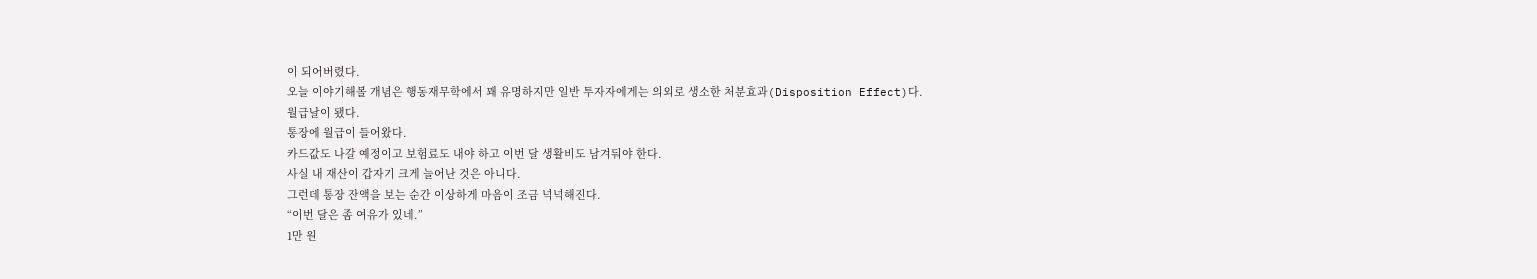이 되어버렸다.
오늘 이야기해볼 개념은 행동재무학에서 꽤 유명하지만 일반 투자자에게는 의외로 생소한 처분효과(Disposition Effect)다.
월급날이 됐다.
통장에 월급이 들어왔다.
카드값도 나갈 예정이고 보험료도 내야 하고 이번 달 생활비도 남겨둬야 한다.
사실 내 재산이 갑자기 크게 늘어난 것은 아니다.
그런데 통장 잔액을 보는 순간 이상하게 마음이 조금 넉넉해진다.
“이번 달은 좀 여유가 있네.”
1만 원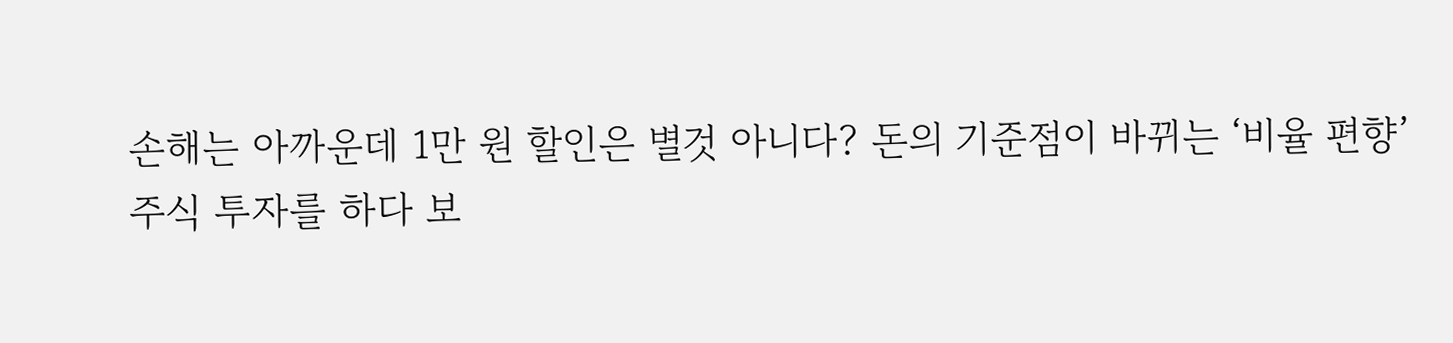손해는 아까운데 1만 원 할인은 별것 아니다? 돈의 기준점이 바뀌는 ‘비율 편향’
주식 투자를 하다 보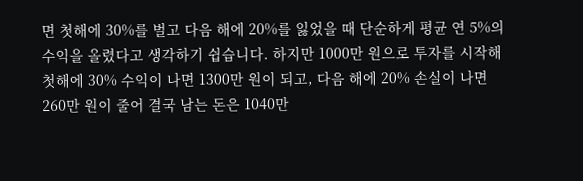면 첫해에 30%를 벌고 다음 해에 20%를 잃었을 때 단순하게 평균 연 5%의 수익을 올렸다고 생각하기 쉽습니다. 하지만 1000만 원으로 투자를 시작해 첫해에 30% 수익이 나면 1300만 원이 되고, 다음 해에 20% 손실이 나면 260만 원이 줄어 결국 남는 돈은 1040만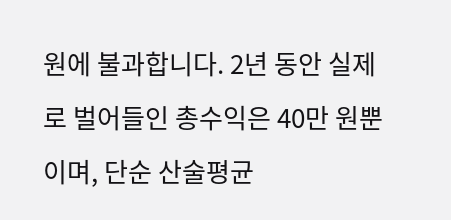원에 불과합니다. 2년 동안 실제로 벌어들인 총수익은 40만 원뿐이며, 단순 산술평균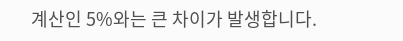계산인 5%와는 큰 차이가 발생합니다.